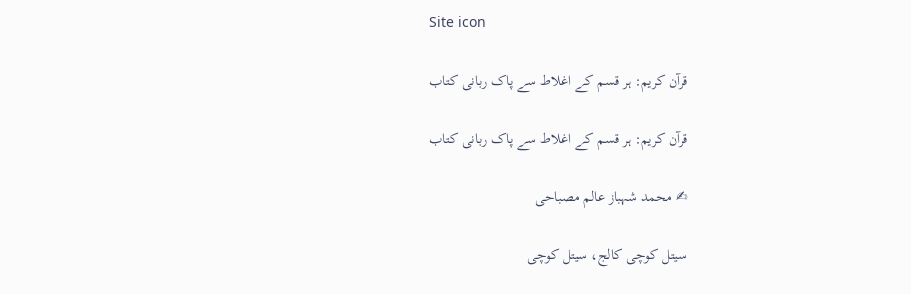Site icon

قرآن کریم: ہر قسم کے اغلاط سے پاک ربانی کتاب

قرآن کریم: ہر قسم کے اغلاط سے پاک ربانی کتاب

✍ محمد شہباز عالم مصباحی

سیتل کوچی کالج، سیتل کوچی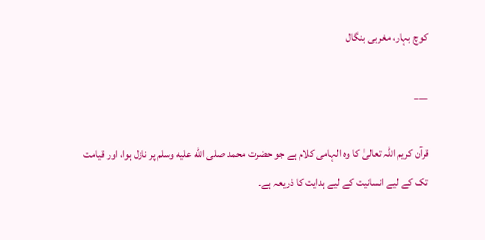کوچ بہار، مغربی بنگال

___

قرآن کریم اللہ تعالیٰ کا وہ الہامی کلام ہے جو حضرت محمد صلى الله عليه وسلم پر نازل ہوا، اور قیامت تک کے لیے انسانیت کے لیے ہدایت کا ذریعہ ہے۔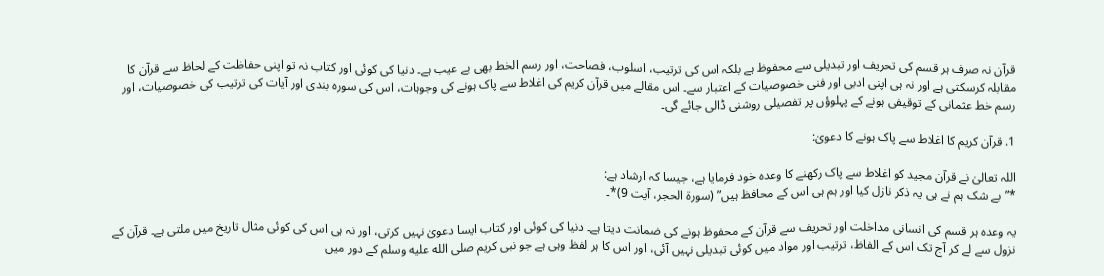قرآن نہ صرف ہر قسم کی تحریف اور تبدیلی سے محفوظ ہے بلکہ اس کی ترتیب، اسلوب، فصاحت، اور رسم الخط بھی بے عیب ہے۔ دنیا کی کوئی اور کتاب نہ تو اپنی حفاظت کے لحاظ سے قرآن کا مقابلہ کرسکتی ہے اور نہ ہی اپنی ادبی اور فنی خصوصیات کے اعتبار سے۔ اس مقالے میں قرآن کریم کی اغلاط سے پاک ہونے کی وجوہات، اس کی سورہ بندی اور آیات کی ترتیب کی خصوصیات، اور رسم خط عثمانی کے توقیفی ہونے کے پہلوؤں پر تفصیلی روشنی ڈالی جائے گی۔

1. قرآن کریم کا اغلاط سے پاک ہونے کا دعویٰ:

اللہ تعالیٰ نے قرآن مجید کو اغلاط سے پاک رکھنے کا وعدہ خود فرمایا ہے، جیسا کہ ارشاد ہے:
*”بے شک ہم نے ہی یہ ذکر نازل کیا اور ہم ہی اس کے محافظ ہیں” (سورۃ الحجر، آیت 9)*۔

یہ وعدہ ہر قسم کی انسانی مداخلت اور تحریف سے قرآن کے محفوظ ہونے کی ضمانت دیتا ہے۔ دنیا کی کوئی اور کتاب ایسا دعویٰ نہیں کرتی، اور نہ ہی اس کی کوئی مثال تاریخ میں ملتی ہے۔ قرآن کے نزول سے لے کر آج تک اس کے الفاظ، ترتیب اور مواد میں کوئی تبدیلی نہیں آئی، اور اس کا ہر لفظ وہی ہے جو نبی کریم صلى الله عليه وسلم کے دور میں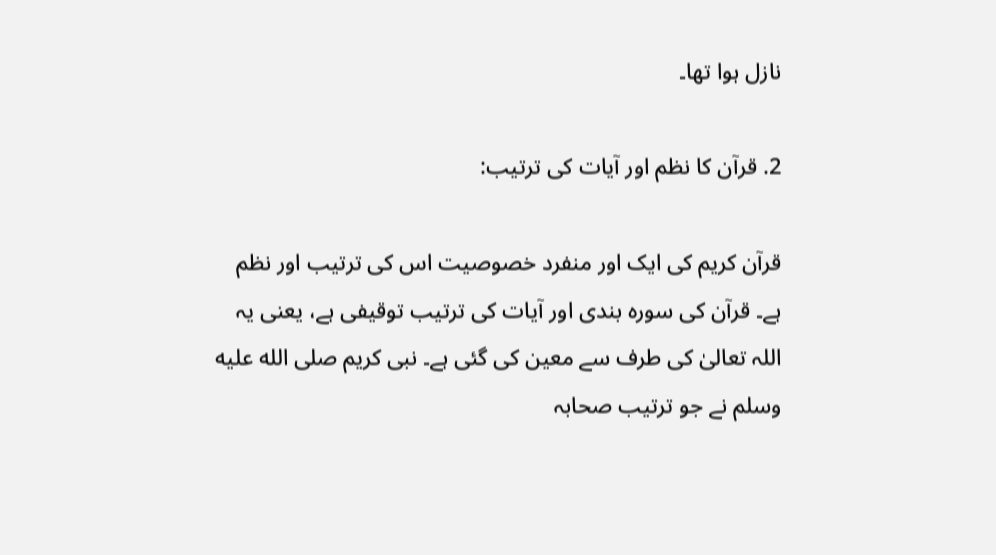نازل ہوا تھا۔

2. قرآن کا نظم اور آیات کی ترتیب:

قرآن کریم کی ایک اور منفرد خصوصیت اس کی ترتیب اور نظم ہے۔ قرآن کی سورہ بندی اور آیات کی ترتیب توقیفی ہے، یعنی یہ اللہ تعالیٰ کی طرف سے معین کی گئی ہے۔ نبی کریم صلى الله عليه وسلم نے جو ترتیب صحابہ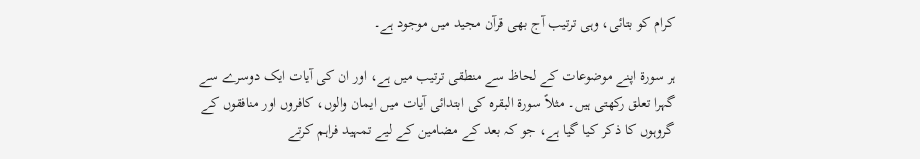کرام کو بتائی، وہی ترتیب آج بھی قرآن مجید میں موجود ہے۔

ہر سورۃ اپنے موضوعات کے لحاظ سے منطقی ترتیب میں ہے، اور ان کی آیات ایک دوسرے سے گہرا تعلق رکھتی ہیں۔ مثلاً سورۃ البقرہ کی ابتدائی آیات میں ایمان والوں، کافروں اور منافقوں کے گروہوں کا ذکر کیا گیا ہے، جو کہ بعد کے مضامین کے لیے تمہید فراہم کرتے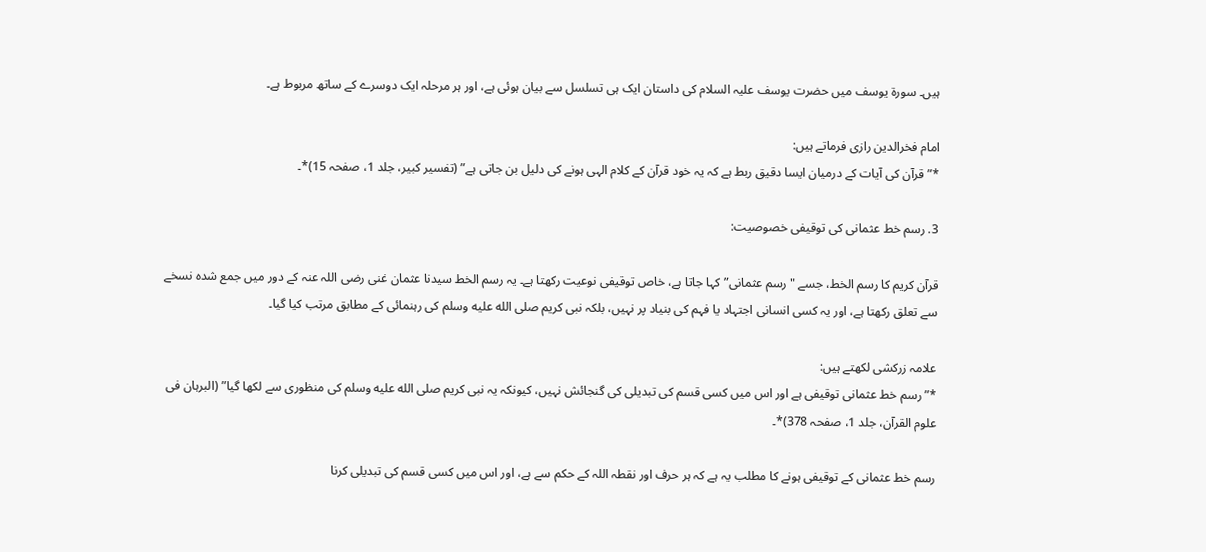ہیں۔ سورۃ یوسف میں حضرت یوسف علیہ السلام کی داستان ایک ہی تسلسل سے بیان ہوئی ہے، اور ہر مرحلہ ایک دوسرے کے ساتھ مربوط ہے۔

امام فخرالدین رازی فرماتے ہیں:
*”قرآن کی آیات کے درمیان ایسا دقیق ربط ہے کہ یہ خود قرآن کے کلام الہی ہونے کی دلیل بن جاتی ہے” (تفسیر کبیر، جلد 1، صفحہ 15)*۔

3. رسم خط عثمانی کی توقیفی خصوصیت:

قرآن کریم کا رسم الخط، جسے "رسم عثمانی” کہا جاتا ہے، خاص توقیفی نوعیت رکھتا ہے۔ یہ رسم الخط سیدنا عثمان غنی رضی اللہ عنہ کے دور میں جمع شدہ نسخے سے تعلق رکھتا ہے، اور یہ کسی انسانی اجتہاد یا فہم کی بنیاد پر نہیں، بلکہ نبی کریم صلى الله عليه وسلم کی رہنمائی کے مطابق مرتب کیا گیا۔

علامہ زرکشی لکھتے ہیں:
*”رسم خط عثمانی توقیفی ہے اور اس میں کسی قسم کی تبدیلی کی گنجائش نہیں، کیونکہ یہ نبی کریم صلى الله عليه وسلم کی منظوری سے لکھا گیا” (البرہان فی علوم القرآن، جلد 1، صفحہ 378)*۔

رسم خط عثمانی کے توقیفی ہونے کا مطلب یہ ہے کہ ہر حرف اور نقطہ اللہ کے حکم سے ہے، اور اس میں کسی قسم کی تبدیلی کرنا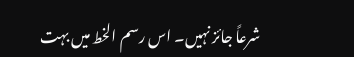شرعاً جائز نہیں۔ اس رسم الخط میں بہت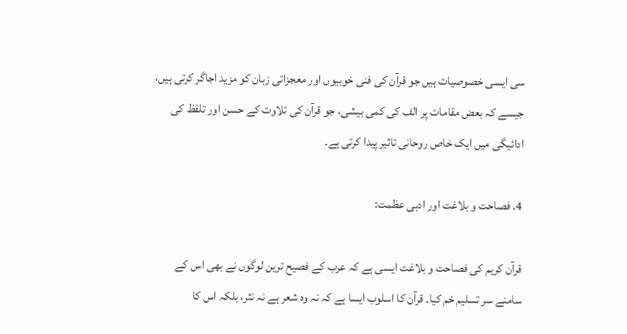سی ایسی خصوصیات ہیں جو قرآن کی فنی خوبیوں اور معجزاتی زبان کو مزید اجاگر کرتی ہیں، جیسے کہ بعض مقامات پر الف کی کمی بیشی، جو قرآن کی تلاوت کے حسن اور تلفظ کی ادائیگی میں ایک خاص روحانی تاثیر پیدا کرتی ہے۔

4. فصاحت و بلاغت اور ادبی عظمت:

قرآن کریم کی فصاحت و بلاغت ایسی ہے کہ عرب کے فصیح ترین لوگوں نے بھی اس کے سامنے سر تسلیم خم کیا۔ قرآن کا اسلوب ایسا ہے کہ نہ وہ شعر ہے نہ نثر، بلکہ اس کا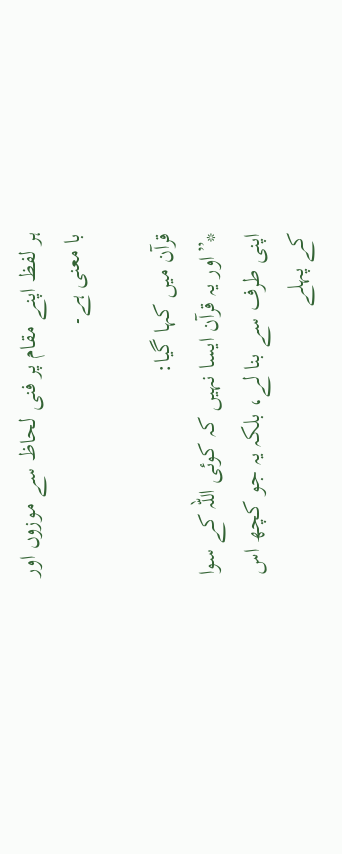ہر لفظ اپنے مقام پر فنی لحاظ سے موزوں اور با معنی ہے۔

قرآن میں کہا گیا:
*”اور یہ قرآن ایسا نہیں کہ کوئی اللہ کے سوا اپنی طرف سے بنا لے، بلکہ یہ جو کچھ اس کے پہلے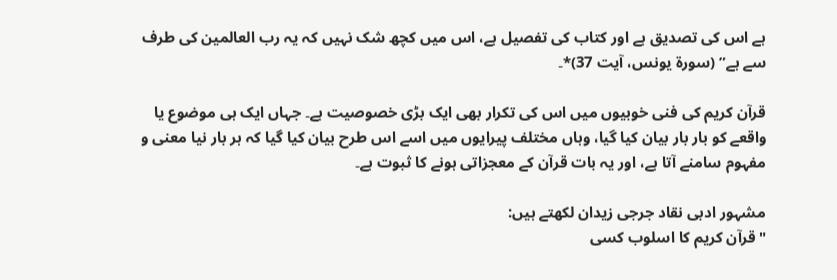ہے اس کی تصدیق ہے اور کتاب کی تفصیل ہے، اس میں کچھ شک نہیں کہ یہ رب العالمین کی طرف سے ہے” (سورۃ یونس، آیت 37)*۔

قرآن کریم کی فنی خوبیوں میں اس کی تکرار بھی ایک بڑی خصوصیت ہے۔ جہاں ایک ہی موضوع یا واقعے کو بار بار بیان کیا گیا، وہاں مختلف پیرایوں میں اسے اس طرح بیان کیا گیا کہ ہر بار نیا معنی و مفہوم سامنے آتا ہے، اور یہ بات قرآن کے معجزاتی ہونے کا ثبوت ہے۔

مشہور ادبی نقاد جرجی زیدان لکھتے ہیں:
"قرآن کریم کا اسلوب کسی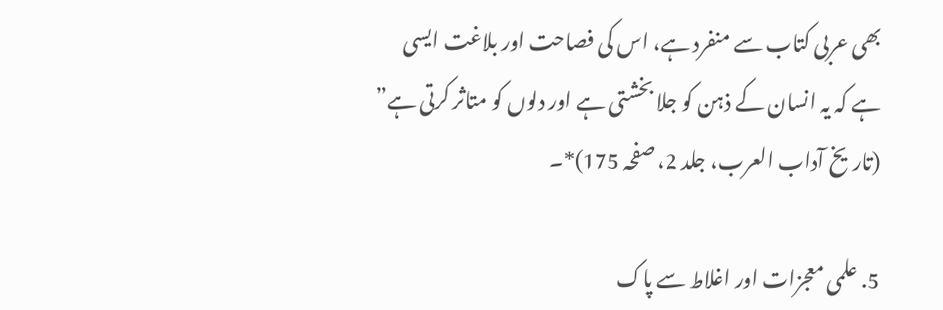بھی عربی کتاب سے منفرد ہے، اس کی فصاحت اور بلاغت ایسی ہے کہ یہ انسان کے ذہن کو جلا بخشتی ہے اور دلوں کو متاثر کرتی ہے” (تاریخ آداب العرب، جلد 2، صفحہ 175)*۔

5. علمی معجزات اور اغلاط سے پاک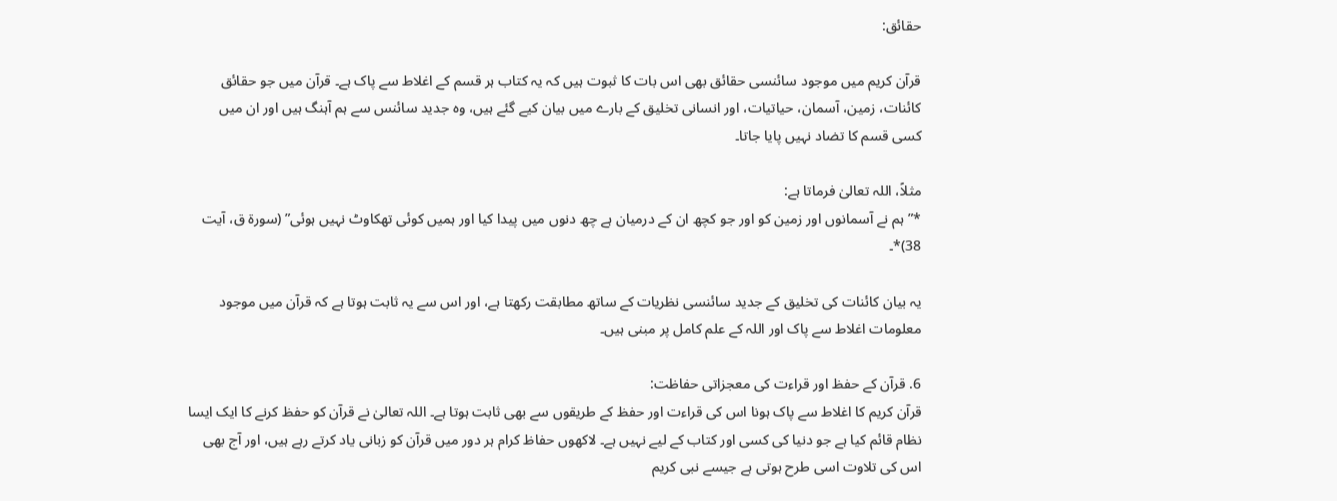حقائق:

قرآن کریم میں موجود سائنسی حقائق بھی اس بات کا ثبوت ہیں کہ یہ کتاب ہر قسم کے اغلاط سے پاک ہے۔ قرآن میں جو حقائق کائنات، زمین، آسمان، حیاتیات، اور انسانی تخلیق کے بارے میں بیان کیے گئے ہیں، وہ جدید سائنس سے ہم آہنگ ہیں اور ان میں کسی قسم کا تضاد نہیں پایا جاتا۔

مثلاً، اللہ تعالیٰ فرماتا ہے:
*”ہم نے آسمانوں اور زمین کو اور جو کچھ ان کے درمیان ہے چھ دنوں میں پیدا کیا اور ہمیں کوئی تھکاوٹ نہیں ہوئی” (سورۃ ق، آیت 38)*۔

یہ بیان کائنات کی تخلیق کے جدید سائنسی نظریات کے ساتھ مطابقت رکھتا ہے، اور اس سے یہ ثابت ہوتا ہے کہ قرآن میں موجود معلومات اغلاط سے پاک اور اللہ کے علم کامل پر مبنی ہیں۔

6. قرآن کے حفظ اور قراءت کی معجزاتی حفاظت:
قرآن کریم کا اغلاط سے پاک ہونا اس کی قراءت اور حفظ کے طریقوں سے بھی ثابت ہوتا ہے۔ اللہ تعالیٰ نے قرآن کو حفظ کرنے کا ایک ایسا نظام قائم کیا ہے جو دنیا کی کسی اور کتاب کے لیے نہیں ہے۔ لاکھوں حفاظ کرام ہر دور میں قرآن کو زبانی یاد کرتے رہے ہیں، اور آج بھی اس کی تلاوت اسی طرح ہوتی ہے جیسے نبی کریم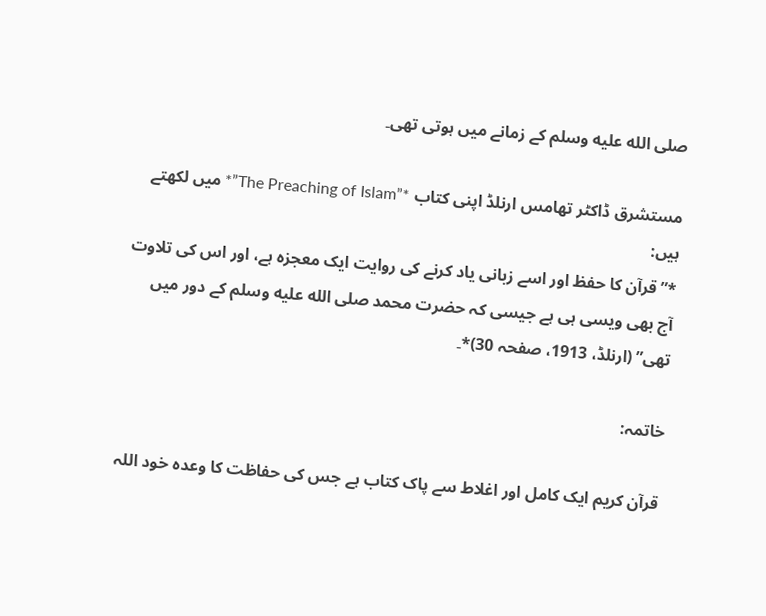صلى الله عليه وسلم کے زمانے میں ہوتی تھی۔

مستشرق ڈاکٹر تھامس ارنلڈ اپنی کتاب *”The Preaching of Islam”* میں لکھتے ہیں:
*”قرآن کا حفظ اور اسے زبانی یاد کرنے کی روایت ایک معجزہ ہے، اور اس کی تلاوت آج بھی ویسی ہی ہے جیسی کہ حضرت محمد صلى الله عليه وسلم کے دور میں تھی” (ارنلڈ، 1913، صفحہ 30)*۔

خاتمہ:

قرآن کریم ایک کامل اور اغلاط سے پاک کتاب ہے جس کی حفاظت کا وعدہ خود اللہ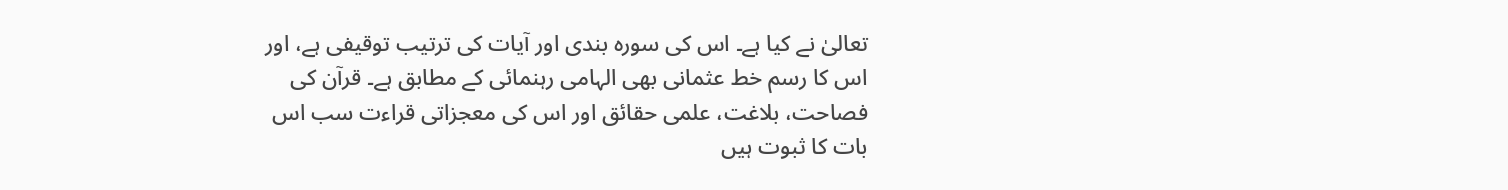تعالیٰ نے کیا ہے۔ اس کی سورہ بندی اور آیات کی ترتیب توقیفی ہے، اور اس کا رسم خط عثمانی بھی الہامی رہنمائی کے مطابق ہے۔ قرآن کی فصاحت، بلاغت، علمی حقائق اور اس کی معجزاتی قراءت سب اس بات کا ثبوت ہیں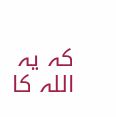کہ یہ اللہ کا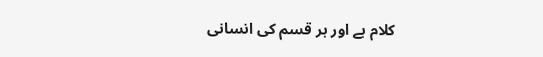کلام ہے اور ہر قسم کی انسانی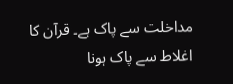مداخلت سے پاک ہے۔ قرآن کا اغلاط سے پاک ہونا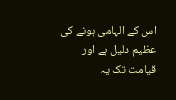اس کے الہامی ہونے کی عظیم دلیل ہے اور قیامت تک یہ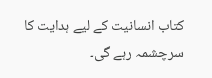کتاب انسانیت کے لیے ہدایت کا سرچشمہ رہے گی۔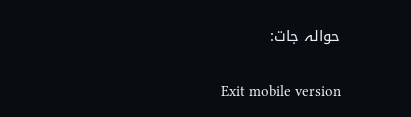حوالہ جات:

Exit mobile version